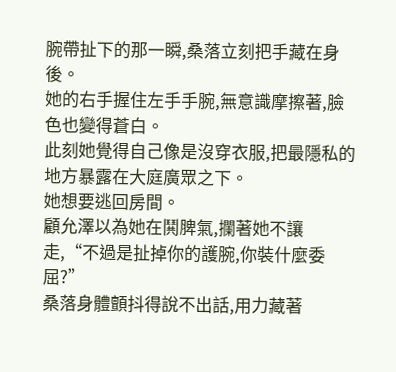腕帶扯下的那一瞬,桑落立刻把手藏在身後。
她的右手握住左手手腕,無意識摩擦著,臉色也變得蒼白。
此刻她覺得自己像是沒穿衣服,把最隱私的地方暴露在大庭廣眾之下。
她想要逃回房間。
顧允澤以為她在鬨脾氣,攔著她不讓走,“不過是扯掉你的護腕,你裝什麼委屈?”
桑落身體顫抖得說不出話,用力藏著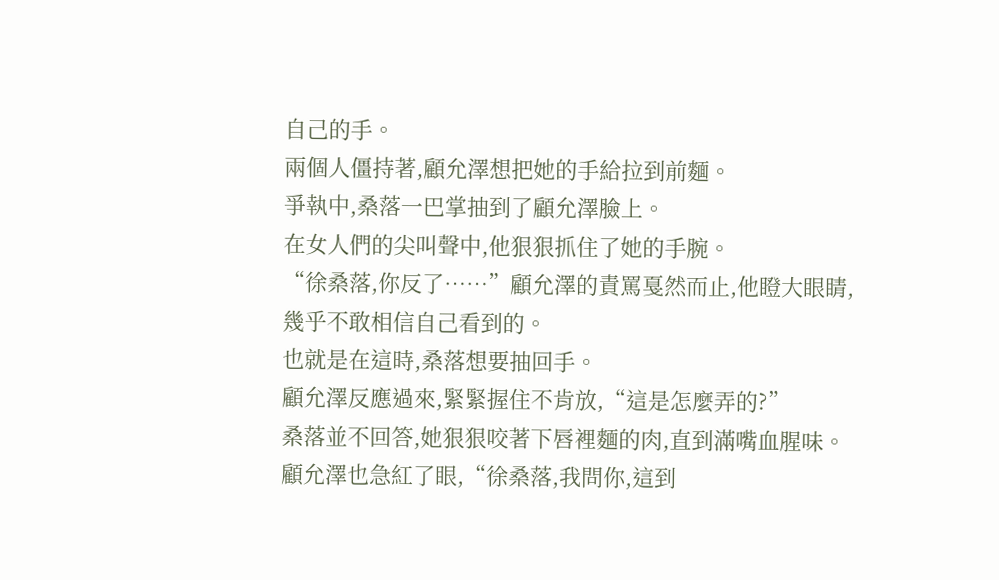自己的手。
兩個人僵持著,顧允澤想把她的手給拉到前麵。
爭執中,桑落一巴掌抽到了顧允澤臉上。
在女人們的尖叫聲中,他狠狠抓住了她的手腕。
“徐桑落,你反了……”顧允澤的責罵戛然而止,他瞪大眼睛,幾乎不敢相信自己看到的。
也就是在這時,桑落想要抽回手。
顧允澤反應過來,緊緊握住不肯放,“這是怎麼弄的?”
桑落並不回答,她狠狠咬著下唇裡麵的肉,直到滿嘴血腥味。
顧允澤也急紅了眼,“徐桑落,我問你,這到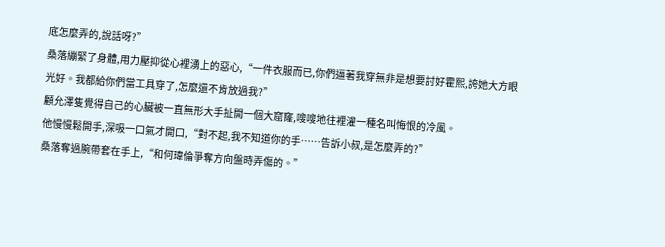底怎麼弄的,說話呀?”
桑落繃緊了身體,用力壓抑從心裡湧上的惡心,“一件衣服而已,你們逼著我穿無非是想要討好霍熙,誇她大方眼光好。我都給你們當工具穿了,怎麼還不肯放過我?”
顧允澤隻覺得自己的心臟被一直無形大手扯開一個大窟窿,嗖嗖地往裡灌一種名叫悔恨的冷風。
他慢慢鬆開手,深吸一口氣才開口,“對不起,我不知道你的手……告訴小叔,是怎麼弄的?”
桑落奪過腕帶套在手上,“和何瑋倫爭奪方向盤時弄傷的。”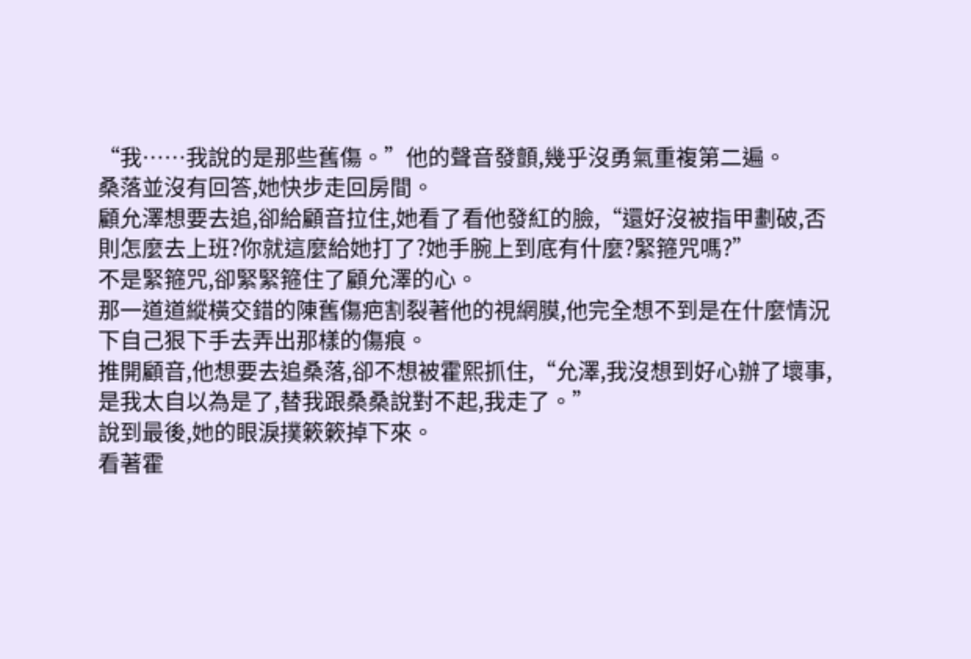“我……我說的是那些舊傷。”他的聲音發顫,幾乎沒勇氣重複第二遍。
桑落並沒有回答,她快步走回房間。
顧允澤想要去追,卻給顧音拉住,她看了看他發紅的臉,“還好沒被指甲劃破,否則怎麼去上班?你就這麼給她打了?她手腕上到底有什麼?緊箍咒嗎?”
不是緊箍咒,卻緊緊箍住了顧允澤的心。
那一道道縱橫交錯的陳舊傷疤割裂著他的視網膜,他完全想不到是在什麼情況下自己狠下手去弄出那樣的傷痕。
推開顧音,他想要去追桑落,卻不想被霍熙抓住,“允澤,我沒想到好心辦了壞事,是我太自以為是了,替我跟桑桑說對不起,我走了。”
說到最後,她的眼淚撲簌簌掉下來。
看著霍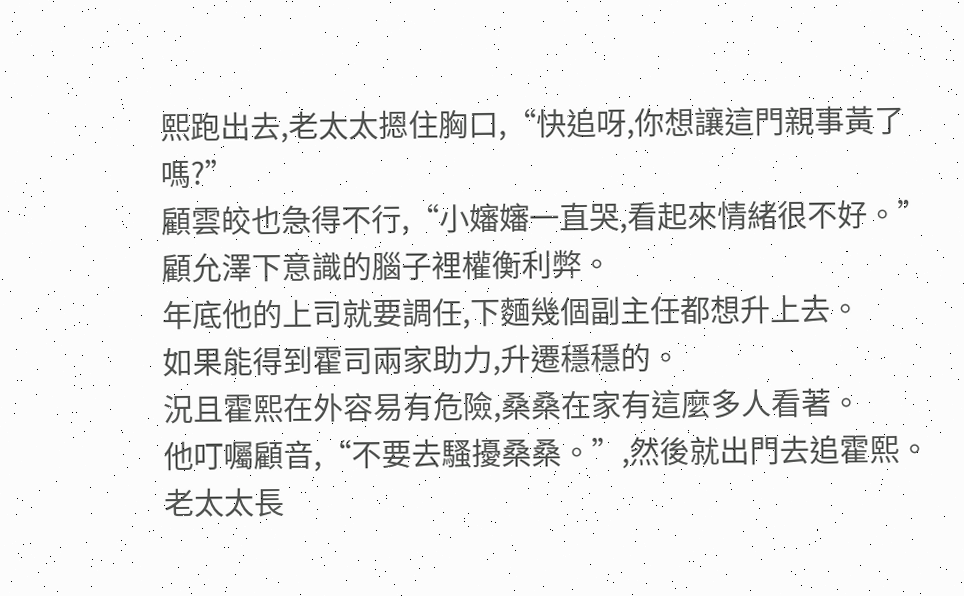熙跑出去,老太太摁住胸口,“快追呀,你想讓這門親事黃了嗎?”
顧雲皎也急得不行,“小嬸嬸一直哭,看起來情緒很不好。”
顧允澤下意識的腦子裡權衡利弊。
年底他的上司就要調任,下麵幾個副主任都想升上去。
如果能得到霍司兩家助力,升遷穩穩的。
況且霍熙在外容易有危險,桑桑在家有這麼多人看著。
他叮囑顧音,“不要去騷擾桑桑。”,然後就出門去追霍熙。
老太太長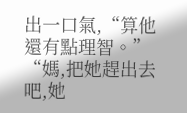出一口氣,“算他還有點理智。”
“媽,把她趕出去吧,她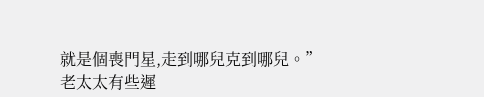就是個喪門星,走到哪兒克到哪兒。”
老太太有些遲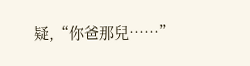疑,“你爸那兒……”